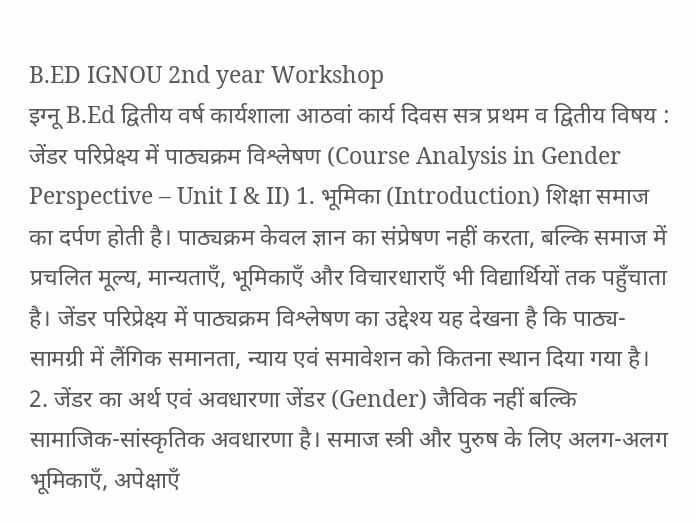B.ED IGNOU 2nd year Workshop
इग्नू B.Ed द्वितीय वर्ष कार्यशाला आठवां कार्य दिवस सत्र प्रथम व द्वितीय विषय : जेंडर परिप्रेक्ष्य में पाठ्यक्रम विश्लेषण (Course Analysis in Gender Perspective – Unit I & II) 1. भूमिका (Introduction) शिक्षा समाज का दर्पण होती है। पाठ्यक्रम केवल ज्ञान का संप्रेषण नहीं करता, बल्कि समाज में प्रचलित मूल्य, मान्यताएँ, भूमिकाएँ और विचारधाराएँ भी विद्यार्थियों तक पहुँचाता है। जेंडर परिप्रेक्ष्य में पाठ्यक्रम विश्लेषण का उद्देश्य यह देखना है कि पाठ्य-सामग्री में लैंगिक समानता, न्याय एवं समावेशन को कितना स्थान दिया गया है। 2. जेंडर का अर्थ एवं अवधारणा जेंडर (Gender) जैविक नहीं बल्कि सामाजिक-सांस्कृतिक अवधारणा है। समाज स्त्री और पुरुष के लिए अलग-अलग भूमिकाएँ, अपेक्षाएँ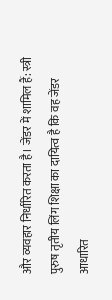और व्यवहार निर्धारित करता है। जेंडर में शामिल हैं: स्त्री पुरुष तृतीय लिंग शिक्षा का दायित्व है कि वह जेंडर आधारित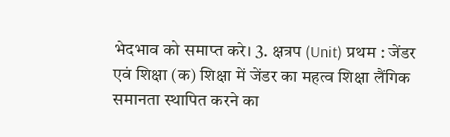भेदभाव को समाप्त करे। 3. क्षत्रप (Unit) प्रथम : जेंडर एवं शिक्षा (क) शिक्षा में जेंडर का महत्व शिक्षा लैंगिक समानता स्थापित करने का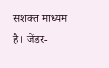सशक्त माध्यम है। जेंडर-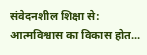संवेदनशील शिक्षा से: आत्मविश्वास का विकास होत...